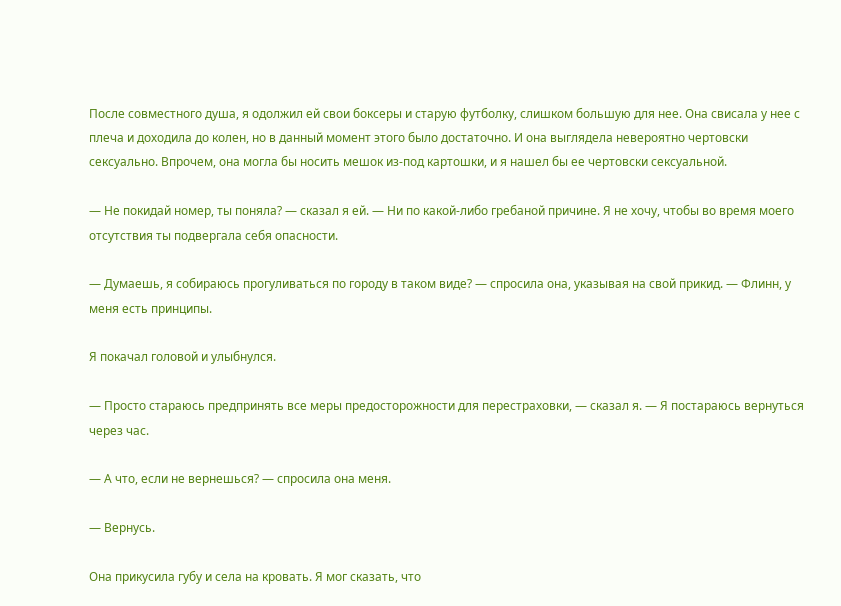После совместного душа, я одолжил ей свои боксеры и старую футболку, слишком большую для нее. Она свисала у нее с плеча и доходила до колен, но в данный момент этого было достаточно. И она выглядела невероятно чертовски сексуально. Впрочем, она могла бы носить мешок из-под картошки, и я нашел бы ее чертовски сексуальной.

— Не покидай номер, ты поняла? — сказал я ей. — Ни по какой-либо гребаной причине. Я не хочу, чтобы во время моего отсутствия ты подвергала себя опасности.

— Думаешь, я собираюсь прогуливаться по городу в таком виде? — спросила она, указывая на свой прикид. — Флинн, у меня есть принципы.

Я покачал головой и улыбнулся.

— Просто стараюсь предпринять все меры предосторожности для перестраховки, — сказал я. — Я постараюсь вернуться через час.

— А что, если не вернешься? — спросила она меня.

— Вернусь.

Она прикусила губу и села на кровать. Я мог сказать, что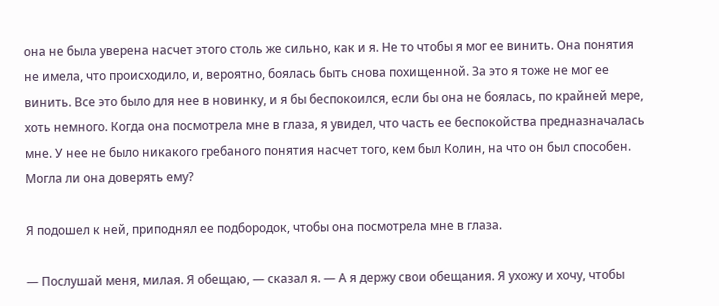она не была уверена насчет этого столь же сильно, как и я. Не то чтобы я мог ее винить. Она понятия не имела, что происходило, и, вероятно, боялась быть снова похищенной. За это я тоже не мог ее винить. Все это было для нее в новинку, и я бы беспокоился, если бы она не боялась, по крайней мере, хоть немного. Когда она посмотрела мне в глаза, я увидел, что часть ее беспокойства предназначалась мне. У нее не было никакого гребаного понятия насчет того, кем был Колин, на что он был способен. Могла ли она доверять ему?

Я подошел к ней, приподнял ее подбородок, чтобы она посмотрела мне в глаза.

— Послушай меня, милая. Я обещаю, — сказал я. — А я держу свои обещания. Я ухожу и хочу, чтобы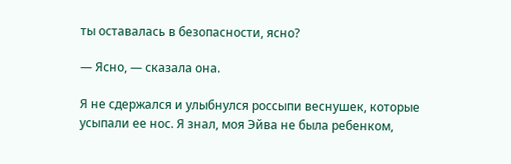ты оставалась в безопасности, ясно?

— Ясно, — сказала она.

Я не сдержался и улыбнулся россыпи веснушек, которые усыпали ее нос. Я знал, моя Эйва не была ребенком,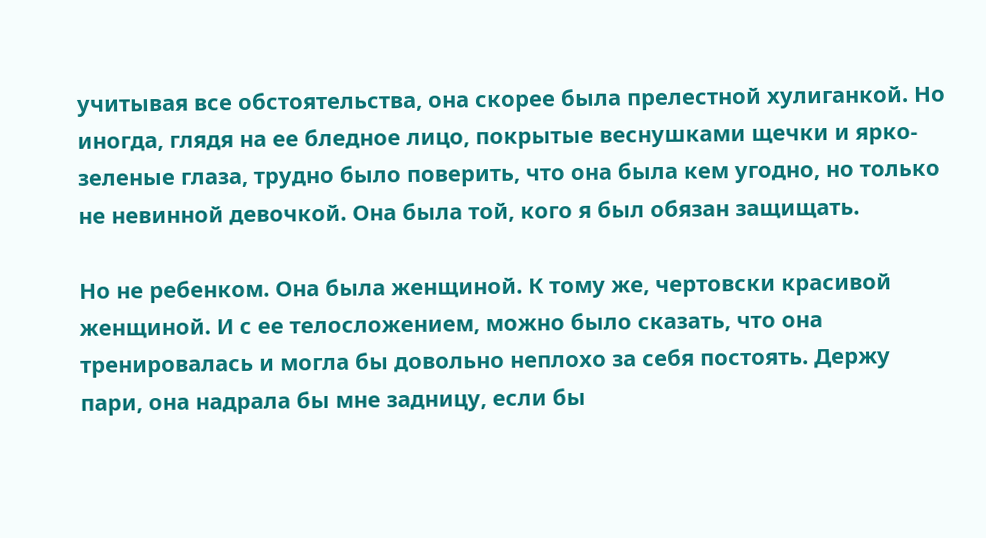учитывая все обстоятельства, она скорее была прелестной хулиганкой. Но иногда, глядя на ее бледное лицо, покрытые веснушками щечки и ярко-зеленые глаза, трудно было поверить, что она была кем угодно, но только не невинной девочкой. Она была той, кого я был обязан защищать.

Но не ребенком. Она была женщиной. К тому же, чертовски красивой женщиной. И с ее телосложением, можно было сказать, что она тренировалась и могла бы довольно неплохо за себя постоять. Держу пари, она надрала бы мне задницу, если бы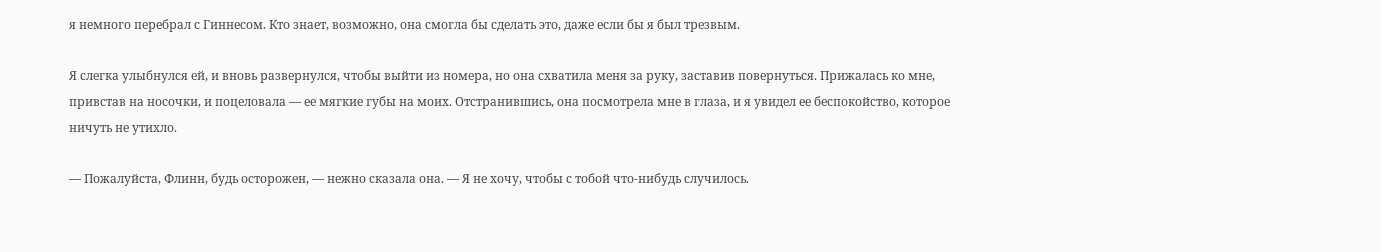я немного перебрал с Гиннесом. Кто знает, возможно, она смогла бы сделать это, даже если бы я был трезвым.

Я слегка улыбнулся ей, и вновь развернулся, чтобы выйти из номера, но она схватила меня за руку, заставив повернуться. Прижалась ко мне, привстав на носочки, и поцеловала — ее мягкие губы на моих. Отстранившись, она посмотрела мне в глаза, и я увидел ее беспокойство, которое ничуть не утихло.

— Пожалуйста, Флинн, будь осторожен, — нежно сказала она. — Я не хочу, чтобы с тобой что-нибудь случилось.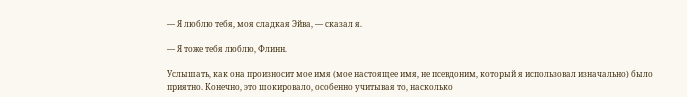— Я люблю тебя, моя сладкая Эйва, — сказал я.

— Я тоже тебя люблю, Флинн.

Услышать, как она произносит мое имя (мое настоящее имя, не псевдоним, который я использовал изначально) было приятно. Конечно, это шокировало, особенно учитывая то, насколько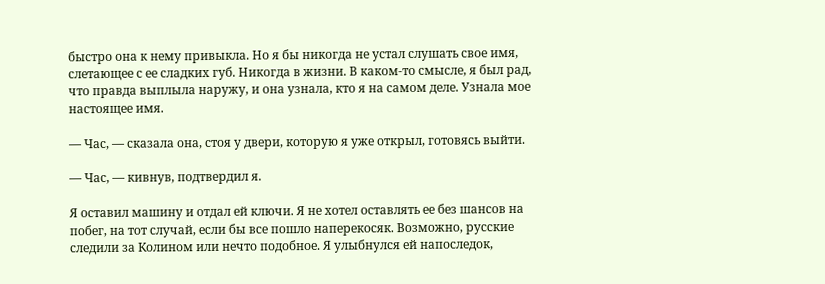быстро она к нему привыкла. Но я бы никогда не устал слушать свое имя, слетающее с ее сладких губ. Никогда в жизни. В каком-то смысле, я был рад, что правда выплыла наружу, и она узнала, кто я на самом деле. Узнала мое настоящее имя.

— Час, — сказала она, стоя у двери, которую я уже открыл, готовясь выйти.

— Час, — кивнув, подтвердил я.

Я оставил машину и отдал ей ключи. Я не хотел оставлять ее без шансов на побег, на тот случай, если бы все пошло наперекосяк. Возможно, русские следили за Колином или нечто подобное. Я улыбнулся ей напоследок,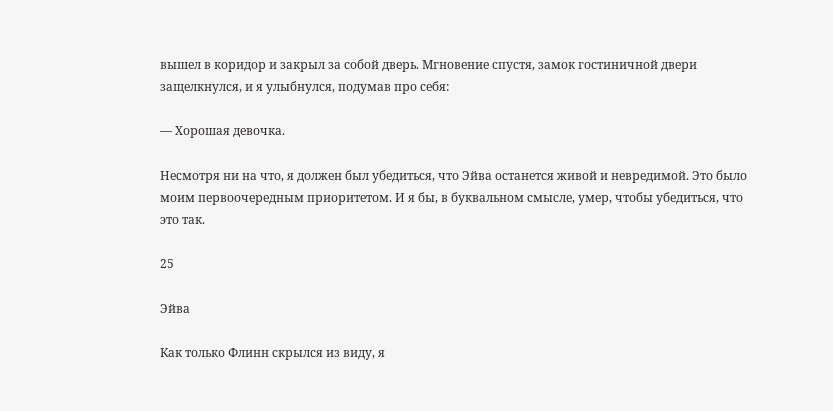вышел в коридор и закрыл за собой дверь. Мгновение спустя, замок гостиничной двери защелкнулся, и я улыбнулся, подумав про себя:

— Хорошая девочка.

Несмотря ни на что, я должен был убедиться, что Эйва останется живой и невредимой. Это было моим первоочередным приоритетом. И я бы, в буквальном смысле, умер, чтобы убедиться, что это так.

25

Эйва

Как только Флинн скрылся из виду, я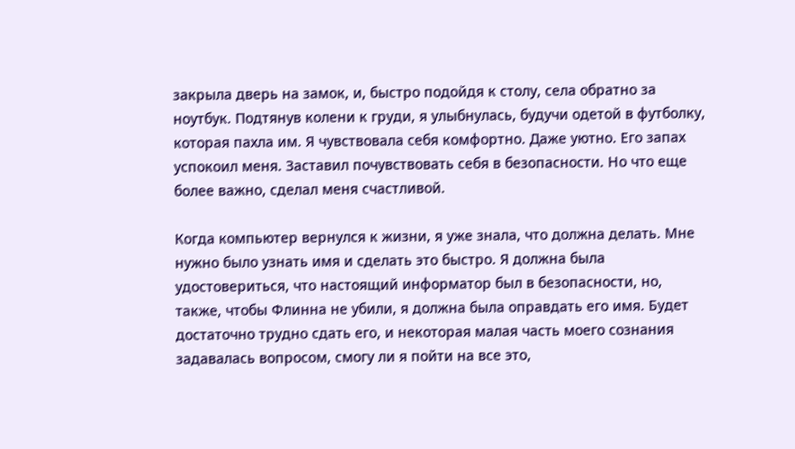закрыла дверь на замок, и, быстро подойдя к столу, села обратно за ноутбук. Подтянув колени к груди, я улыбнулась, будучи одетой в футболку, которая пахла им. Я чувствовала себя комфортно. Даже уютно. Его запах успокоил меня. Заставил почувствовать себя в безопасности. Но что еще более важно, сделал меня счастливой.

Когда компьютер вернулся к жизни, я уже знала, что должна делать. Мне нужно было узнать имя и сделать это быстро. Я должна была удостовериться, что настоящий информатор был в безопасности, но, также, чтобы Флинна не убили, я должна была оправдать его имя. Будет достаточно трудно сдать его, и некоторая малая часть моего сознания задавалась вопросом, смогу ли я пойти на все это,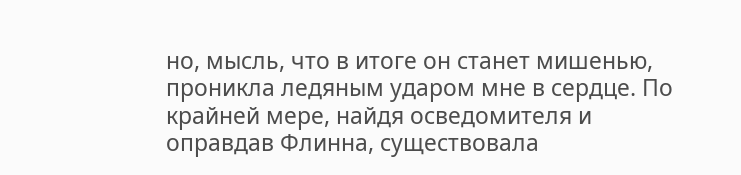но, мысль, что в итоге он станет мишенью, проникла ледяным ударом мне в сердце. По крайней мере, найдя осведомителя и оправдав Флинна, существовала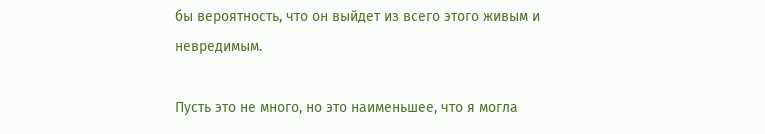бы вероятность, что он выйдет из всего этого живым и невредимым.

Пусть это не много, но это наименьшее, что я могла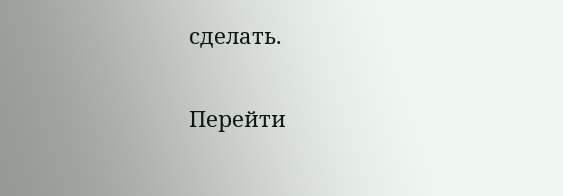сделать.

Перейти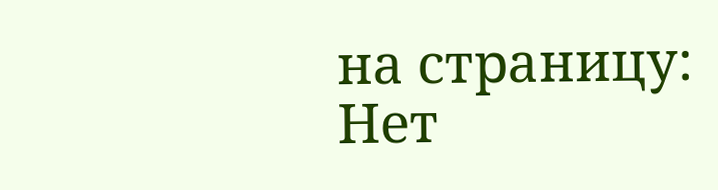на страницу:
Нет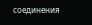соединения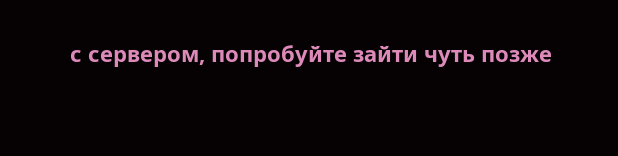с сервером, попробуйте зайти чуть позже